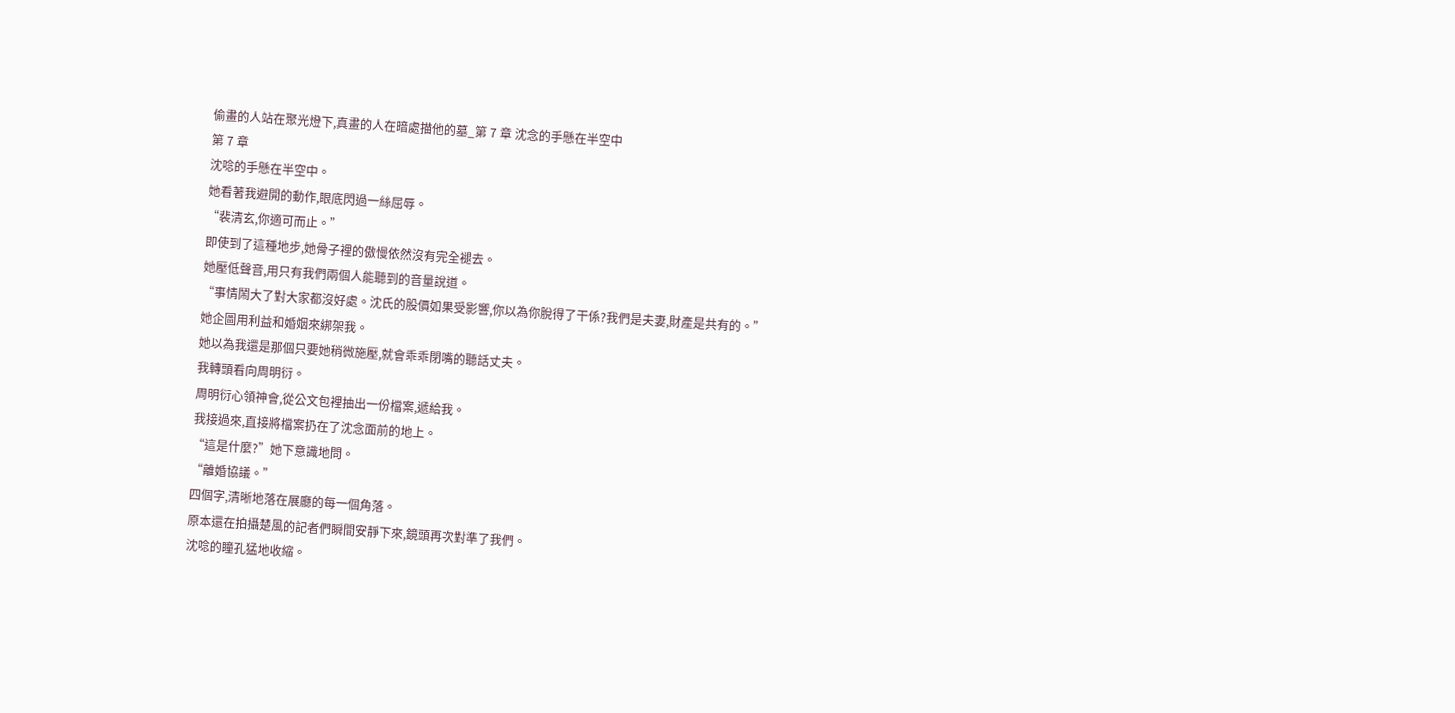偷畫的人站在聚光燈下,真畫的人在暗處描他的墓_第 7 章 沈念的手懸在半空中
第 7 章
沈唸的手懸在半空中。
她看著我避開的動作,眼底閃過一絲屈辱。
“裴清玄,你適可而止。”
即使到了這種地步,她骨子裡的傲慢依然沒有完全褪去。
她壓低聲音,用只有我們兩個人能聽到的音量說道。
“事情鬧大了對大家都沒好處。沈氏的股價如果受影響,你以為你脫得了干係?我們是夫妻,財產是共有的。”
她企圖用利益和婚姻來綁架我。
她以為我還是那個只要她稍微施壓,就會乖乖閉嘴的聽話丈夫。
我轉頭看向周明衍。
周明衍心領神會,從公文包裡抽出一份檔案,遞給我。
我接過來,直接將檔案扔在了沈念面前的地上。
“這是什麼?”她下意識地問。
“離婚協議。”
四個字,清晰地落在展廳的每一個角落。
原本還在拍攝楚風的記者們瞬間安靜下來,鏡頭再次對準了我們。
沈唸的瞳孔猛地收縮。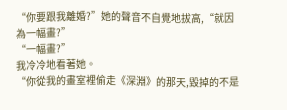“你要跟我離婚?”她的聲音不自覺地拔高,“就因為一幅畫?”
“一幅畫?”
我冷冷地看著她。
“你從我的畫室裡偷走《深淵》的那天,毀掉的不是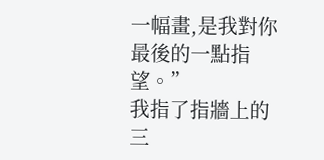一幅畫,是我對你最後的一點指望。”
我指了指牆上的三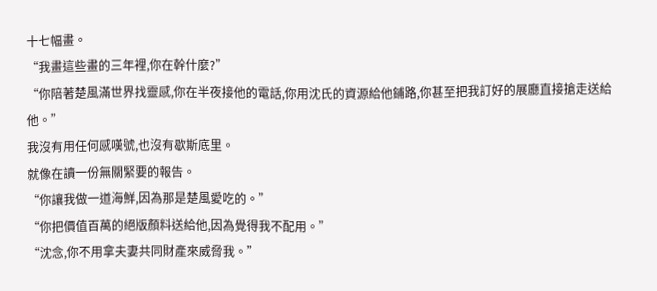十七幅畫。
“我畫這些畫的三年裡,你在幹什麼?”
“你陪著楚風滿世界找靈感,你在半夜接他的電話,你用沈氏的資源給他鋪路,你甚至把我訂好的展廳直接搶走送給他。”
我沒有用任何感嘆號,也沒有歇斯底里。
就像在讀一份無關緊要的報告。
“你讓我做一道海鮮,因為那是楚風愛吃的。”
“你把價值百萬的絕版顏料送給他,因為覺得我不配用。”
“沈念,你不用拿夫妻共同財產來威脅我。”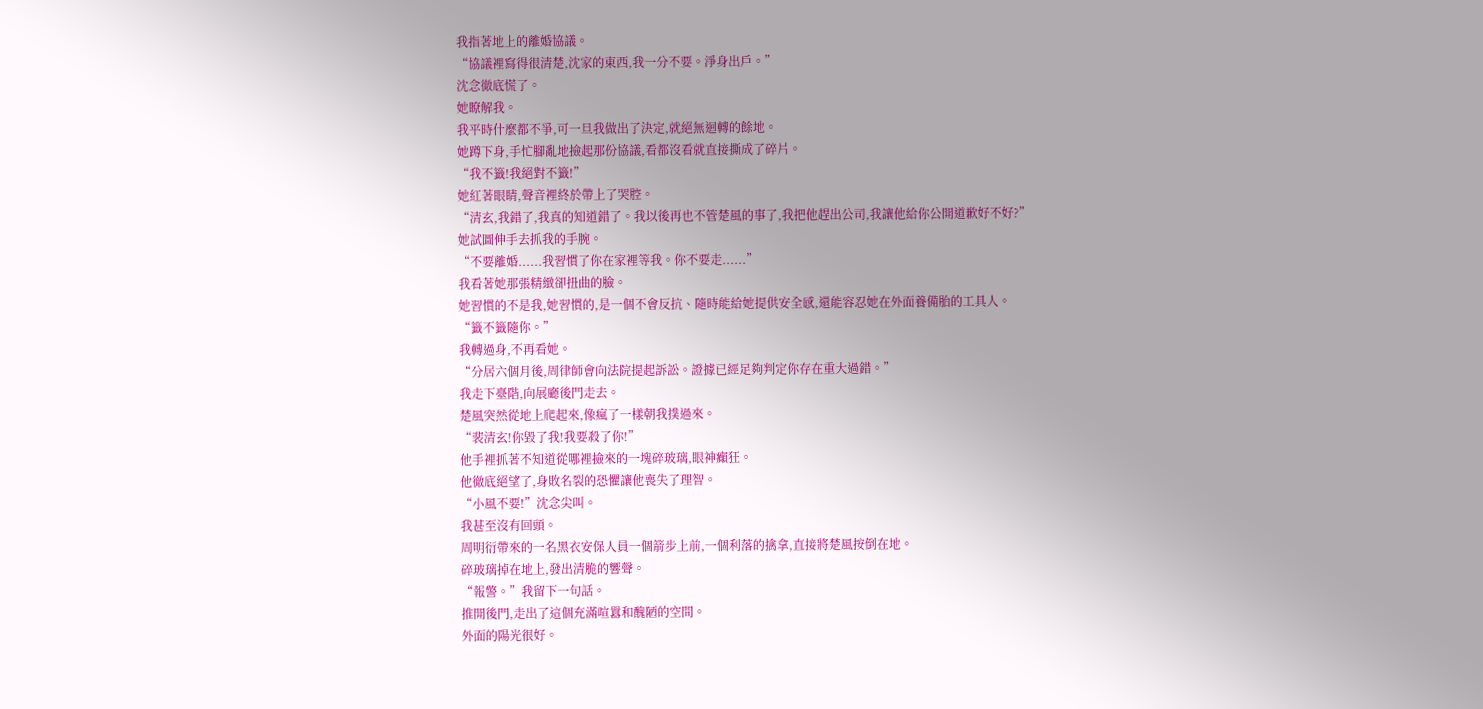我指著地上的離婚協議。
“協議裡寫得很清楚,沈家的東西,我一分不要。淨身出戶。”
沈念徹底慌了。
她瞭解我。
我平時什麼都不爭,可一旦我做出了決定,就絕無迴轉的餘地。
她蹲下身,手忙腳亂地撿起那份協議,看都沒看就直接撕成了碎片。
“我不籤!我絕對不籤!”
她紅著眼睛,聲音裡終於帶上了哭腔。
“清玄,我錯了,我真的知道錯了。我以後再也不管楚風的事了,我把他趕出公司,我讓他給你公開道歉好不好?”
她試圖伸手去抓我的手腕。
“不要離婚......我習慣了你在家裡等我。你不要走......”
我看著她那張精緻卻扭曲的臉。
她習慣的不是我,她習慣的,是一個不會反抗、隨時能給她提供安全感,還能容忍她在外面養備胎的工具人。
“籤不籤隨你。”
我轉過身,不再看她。
“分居六個月後,周律師會向法院提起訴訟。證據已經足夠判定你存在重大過錯。”
我走下臺階,向展廳後門走去。
楚風突然從地上爬起來,像瘋了一樣朝我撲過來。
“裴清玄!你毀了我!我要殺了你!”
他手裡抓著不知道從哪裡撿來的一塊碎玻璃,眼神癲狂。
他徹底絕望了,身敗名裂的恐懼讓他喪失了理智。
“小風不要!”沈念尖叫。
我甚至沒有回頭。
周明衍帶來的一名黑衣安保人員一個箭步上前,一個利落的擒拿,直接將楚風按倒在地。
碎玻璃掉在地上,發出清脆的響聲。
“報警。”我留下一句話。
推開後門,走出了這個充滿喧囂和醜陋的空間。
外面的陽光很好。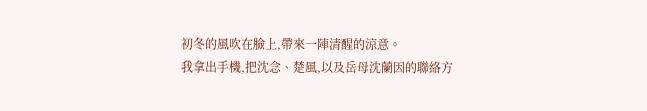初冬的風吹在臉上,帶來一陣清醒的涼意。
我拿出手機,把沈念、楚風,以及岳母沈蘭因的聯絡方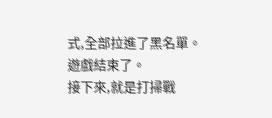式,全部拉進了黑名單。
遊戲結束了。
接下來,就是打掃戰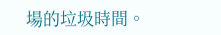場的垃圾時間。